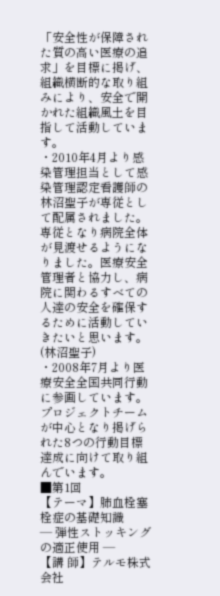「安全性が保障された質の高い医療の追求」を目標に掲げ、組織横断的な取り組みにより、安全で開かれた組織風土を目指して活動しています。
・2010年4月より感染管理担当として感染管理認定看護師の林沼聖子が専従として配属されました。
専従となり病院全体が見渡せるようになりました。医療安全管理者と協力し、病院に関わるすべての人達の安全を確保するために活動していきたいと思います。(林沼聖子)
・2008年7月より医療安全全国共同行動に参画しています。プロジェクトチームが中心となり掲げられた8つの行動目標達成に向けて取り組んでいます。
■第1回
【テーマ】肺血栓塞栓症の基礎知識
― 弾性ストッキングの適正使用 ―
【講 師】テルモ株式会社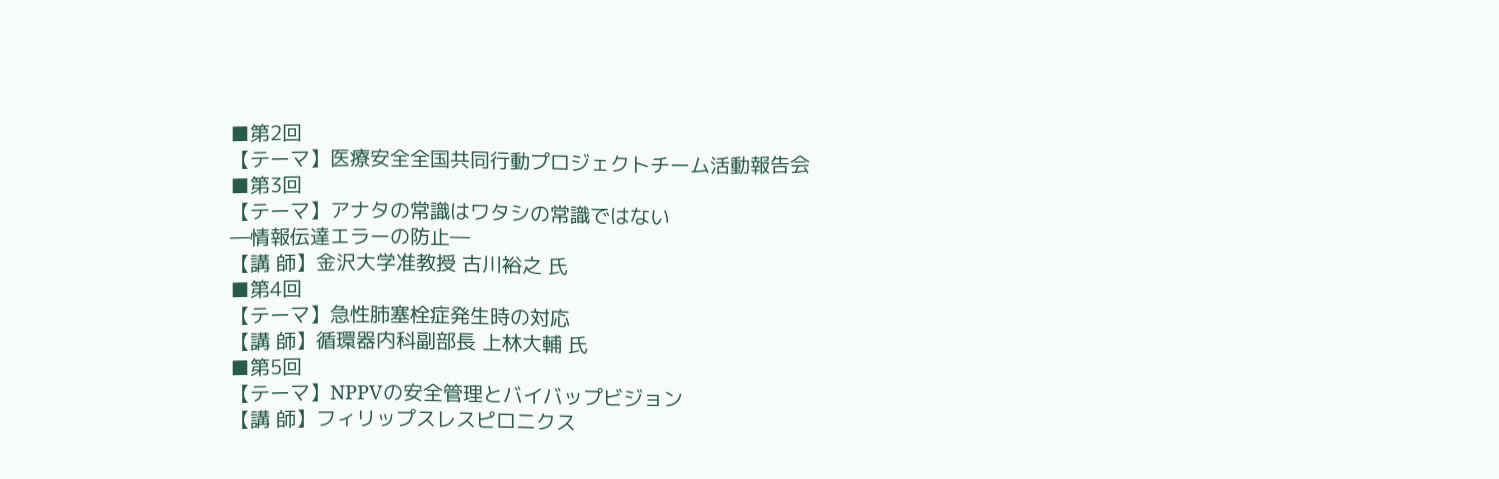■第2回
【テーマ】医療安全全国共同行動プロジェクトチーム活動報告会
■第3回
【テーマ】アナタの常識はワタシの常識ではない
―情報伝達エラーの防止―
【講 師】金沢大学准教授 古川裕之 氏
■第4回
【テーマ】急性肺塞栓症発生時の対応
【講 師】循環器内科副部長 上林大輔 氏
■第5回
【テーマ】NPPVの安全管理とバイバップビジョン
【講 師】フィリップスレスピロニクス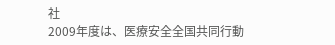社
2009年度は、医療安全全国共同行動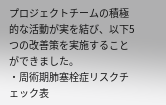プロジェクトチームの積極的な活動が実を結び、以下5つの改善策を実施することができました。
・周術期肺塞栓症リスクチェック表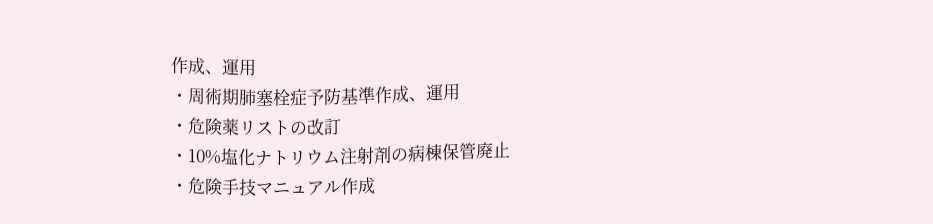作成、運用
・周術期肺塞栓症予防基準作成、運用
・危険薬リストの改訂
・10%塩化ナトリウム注射剤の病棟保管廃止
・危険手技マニュアル作成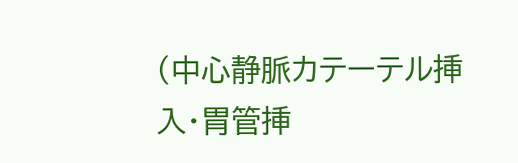(中心静脈カテーテル挿入・胃管挿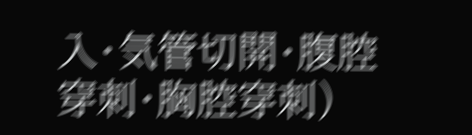入・気管切開・腹腔穿刺・胸腔穿刺)